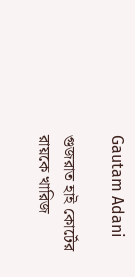Gautam Adani

গুজরাত হাই কোর্টের রায়কে খারিজ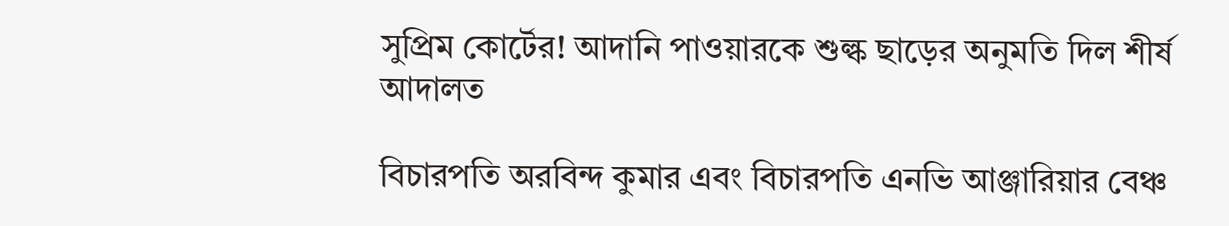সুপ্রিম কোর্টের! আদানি পাওয়ারকে শুল্ক ছাড়ের অনুমতি দিল শীর্ষ আদালত

বিচারপতি অরবিন্দ কুমার এবং বিচারপতি এনভি আঞ্জারিয়ার বেঞ্চ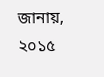জানায়, ২০১৫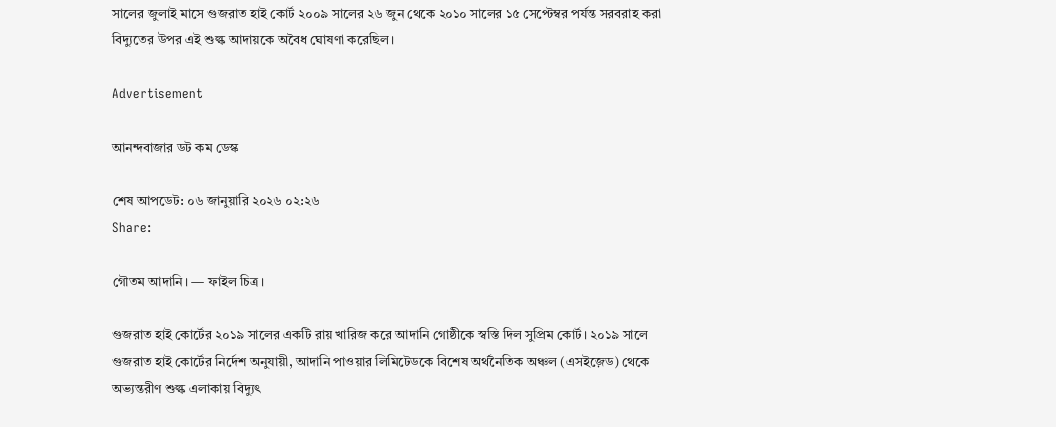সালের জুলাই মাসে গুজরাত হাই কোর্ট ২০০৯ সালের ২৬ জুন থেকে ২০১০ সালের ১৫ সেপ্টেম্বর পর্যন্ত সরবরাহ করা বিদ্যুতের উপর এই শুল্ক আদায়কে অবৈধ ঘোষণা করেছিল।

Advertisement

আনন্দবাজার ডট কম ডেস্ক

শেষ আপডেট: ০৬ জানুয়ারি ২০২৬ ০২:২৬
Share:

গৌতম আদানি। — ফাইল চিত্র।

গুজরাত হাই কোর্টের ২০১৯ সালের একটি রায় খারিজ করে আদানি গোষ্ঠীকে স্বস্তি দিল সুপ্রিম কোর্ট। ২০১৯ সালে গুজরাত হাই কোর্টের নির্দেশ অনুযায়ী, আদানি পাওয়ার লিমিটেডকে বিশেষ অর্থনৈতিক অঞ্চল (এসইজ়েড) থেকে অভ্যন্তরীণ শুল্ক এলাকায় বিদ্যুৎ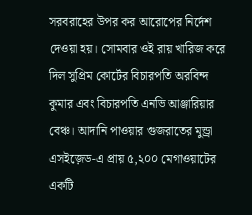সরবরাহের উপর কর আরোপের নির্দেশ দেওয়া হয়। সোমবার ওই রায় খারিজ করে দিল সুপ্রিম কোর্টের বিচারপতি অরবিন্দ কুমার এবং বিচারপতি এনভি আঞ্জারিয়ার বেঞ্চ। আদানি পাওয়ার গুজরাতের মুন্ড্রা এসইজ়েড-এ প্রায় ৫,২০০ মেগাওয়াটের একটি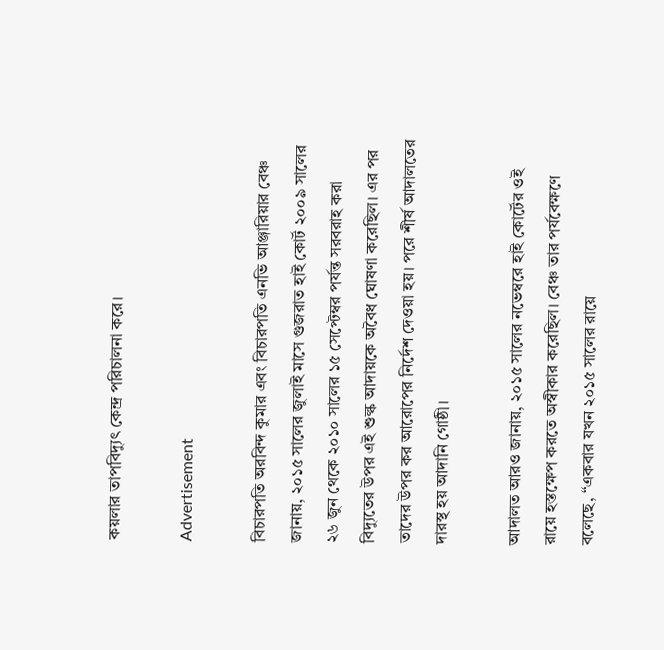কয়লার তাপবিদ্যুৎ কেন্দ্র পরিচালনা করে।

Advertisement

বিচারপতি অরবিন্দ কুমার এবং বিচারপতি এনভি আঞ্জারিয়ার বেঞ্চ জানায়, ২০১৫ সালের জুলাই মাসে গুজরাত হাই কোর্ট ২০০৯ সালের ২৬ জুন থেকে ২০১০ সালের ১৫ সেপ্টেম্বর পর্যন্ত সরবরাহ করা বিদ্যুতের উপর এই শুল্ক আদায়কে অবৈধ ঘোষণা করেছিল। এর পর তাদের উপর কর আরোপের নির্দেশ দেওয়া হয়। পরে শীর্ষ আদালতের দারস্থ হয় আদানি গোষ্ঠী।

আদালত আরও জানায়, ২০১৫ সালের নভেম্বরে হাই কোর্টের ওই রায়ে হস্তক্ষেপ করতে অস্বীকার করেছিল। বেঞ্চ তার পর্যবেক্ষণে বলেছে, “একবার যখন ২০১৫ সালের রায়ে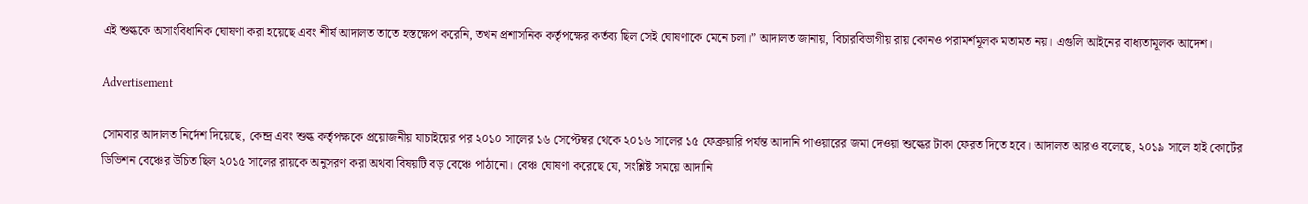এই শুল্ককে অসাংবিধানিক ঘোষণা করা হয়েছে এবং শীর্ষ আদালত তাতে হস্তক্ষেপ করেনি, তখন প্রশাসনিক কর্তৃপক্ষের কর্তব্য ছিল সেই ঘোষণাকে মেনে চলা।” আদালত জানায়, বিচারবিভাগীয় রায় কোনও পরামর্শমূলক মতামত নয়। এগুলি আইনের বাধ্যতামূলক আদেশ।

Advertisement

সোমবার আদালত নির্দেশ দিয়েছে, কেন্দ্র এবং শুল্ক কর্তৃপক্ষকে প্রয়োজনীয় যাচাইয়ের পর ২০১০ সালের ১৬ সেপ্টেম্বর থেকে ২০১৬ সালের ১৫ ফেব্রুয়ারি পর্যন্ত আদানি পাওয়ারের জমা দেওয়া শুল্কের টাকা ফেরত দিতে হবে। আদালত আরও বলেছে, ২০১৯ সালে হাই কোর্টের ডিভিশন বেঞ্চের উচিত ছিল ২০১৫ সালের রায়কে অনুসরণ করা অথবা বিষয়টি বড় বেঞ্চে পাঠানো। বেঞ্চ ঘোষণা করেছে যে, সংশ্লিষ্ট সময়ে আদানি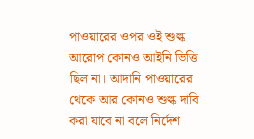পাওয়ারের ওপর ওই শুল্ক আরোপ কোনও আইনি ভিত্তি ছিল না। আদানি পাওয়ারের থেকে আর কোনও শুল্ক দাবি করা যাবে না বলে নির্দেশ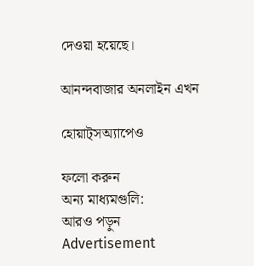দেওয়া হয়েছে।

আনন্দবাজার অনলাইন এখন

হোয়াট্‌সঅ্যাপেও

ফলো করুন
অন্য মাধ্যমগুলি:
আরও পড়ুন
Advertisement